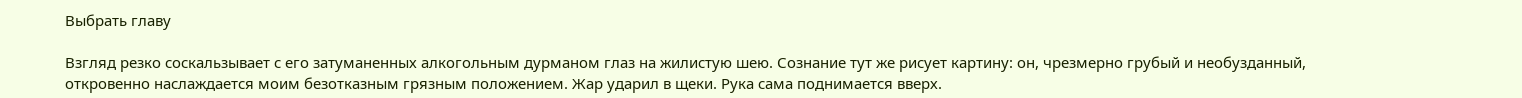Выбрать главу

Взгляд резко соскальзывает с его затуманенных алкогольным дурманом глаз на жилистую шею. Сознание тут же рисует картину: он, чрезмерно грубый и необузданный, откровенно наслаждается моим безотказным грязным положением. Жар ударил в щеки. Рука сама поднимается вверх.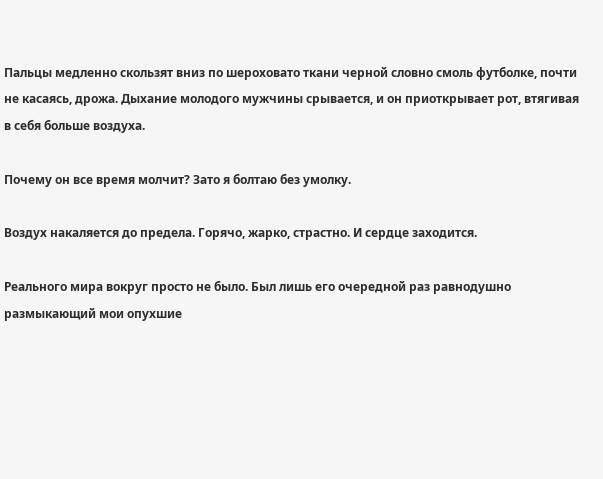Пальцы медленно скользят вниз по шероховато ткани черной словно смоль футболке, почти не касаясь, дрожа. Дыхание молодого мужчины срывается, и он приоткрывает рот, втягивая в себя больше воздуха.

Почему он все время молчит? Зато я болтаю без умолку.

Воздух накаляется до предела. Горячо, жарко, страстно. И сердце заходится.

Реального мира вокруг просто не было. Был лишь его очередной раз равнодушно размыкающий мои опухшие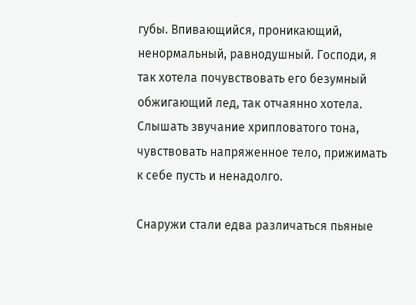губы. Впивающийся, проникающий, ненормальный, равнодушный. Господи, я так хотела почувствовать его безумный обжигающий лед, так отчаянно хотела. Слышать звучание хрипловатого тона, чувствовать напряженное тело, прижимать к себе пусть и ненадолго.

Снаружи стали едва различаться пьяные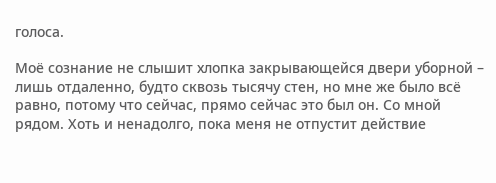голоса.

Моё сознание не слышит хлопка закрывающейся двери уборной – лишь отдаленно, будто сквозь тысячу стен, но мне же было всё равно, потому что сейчас, прямо сейчас это был он. Со мной рядом. Хоть и ненадолго, пока меня не отпустит действие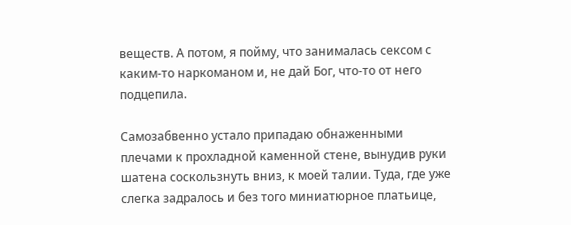веществ. А потом, я пойму, что занималась сексом с каким-то наркоманом и, не дай Бог, что-то от него подцепила.

Самозабвенно устало припадаю обнаженными плечами к прохладной каменной стене, вынудив руки шатена соскользнуть вниз, к моей талии. Туда, где уже слегка задралось и без того миниатюрное платьице,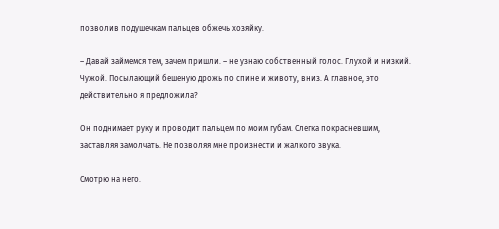позволив подушечкам пальцев обжечь хозяйку.

– Давай займемся тем, зачем пришли. – не узнаю собственный голос. Глухой и низкий. Чужой. Посылающий бешеную дрожь по спине и животу, вниз. А главное, это действительно я предложила?

Он поднимает руку и проводит пальцем по моим губам. Слегка покрасневшим, заставляя замолчать. Не позволяя мне произнести и жалкого звука.

Смотрю на него.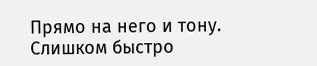Прямо на него и тону. Слишком быстро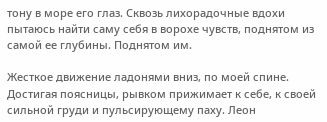тону в море его глаз. Сквозь лихорадочные вдохи пытаюсь найти саму себя в ворохе чувств, поднятом из самой ее глубины. Поднятом им.

Жесткое движение ладонями вниз, по моей спине. Достигая поясницы, рывком прижимает к себе, к своей сильной груди и пульсирующему паху. Леон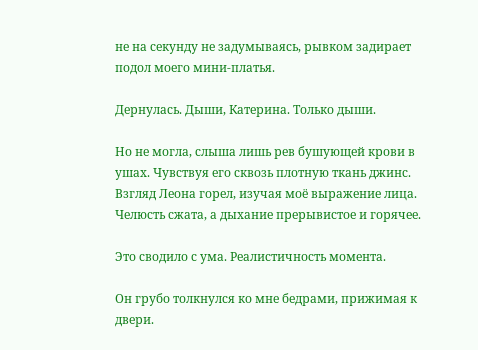не на секунду не задумываясь, рывком задирает подол моего мини-платья.

Дернулась. Дыши, Катерина. Только дыши.

Но не могла, слыша лишь рев бушующей крови в ушах. Чувствуя его сквозь плотную ткань джинс. Взгляд Леона горел, изучая моё выражение лица. Челюсть сжата, а дыхание прерывистое и горячее.

Это сводило с ума. Реалистичность момента.

Он грубо толкнулся ко мне бедрами, прижимая к двери.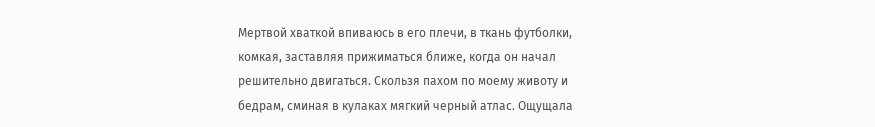Мертвой хваткой впиваюсь в его плечи, в ткань футболки, комкая, заставляя прижиматься ближе, когда он начал решительно двигаться. Скользя пахом по моему животу и бедрам, сминая в кулаках мягкий черный атлас. Ощущала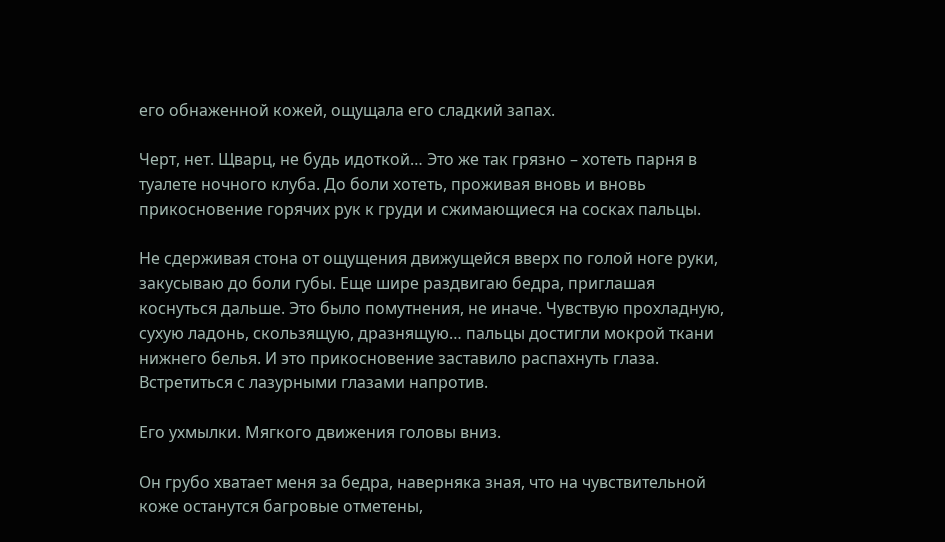его обнаженной кожей, ощущала его сладкий запах.

Черт, нет. Щварц, не будь идоткой… Это же так грязно – хотеть парня в туалете ночного клуба. До боли хотеть, проживая вновь и вновь прикосновение горячих рук к груди и сжимающиеся на сосках пальцы.

Не сдерживая стона от ощущения движущейся вверх по голой ноге руки, закусываю до боли губы. Еще шире раздвигаю бедра, приглашая коснуться дальше. Это было помутнения, не иначе. Чувствую прохладную, сухую ладонь, скользящую, дразнящую… пальцы достигли мокрой ткани нижнего белья. И это прикосновение заставило распахнуть глаза. Встретиться с лазурными глазами напротив.

Его ухмылки. Мягкого движения головы вниз.

Он грубо хватает меня за бедра, наверняка зная, что на чувствительной коже останутся багровые отметены,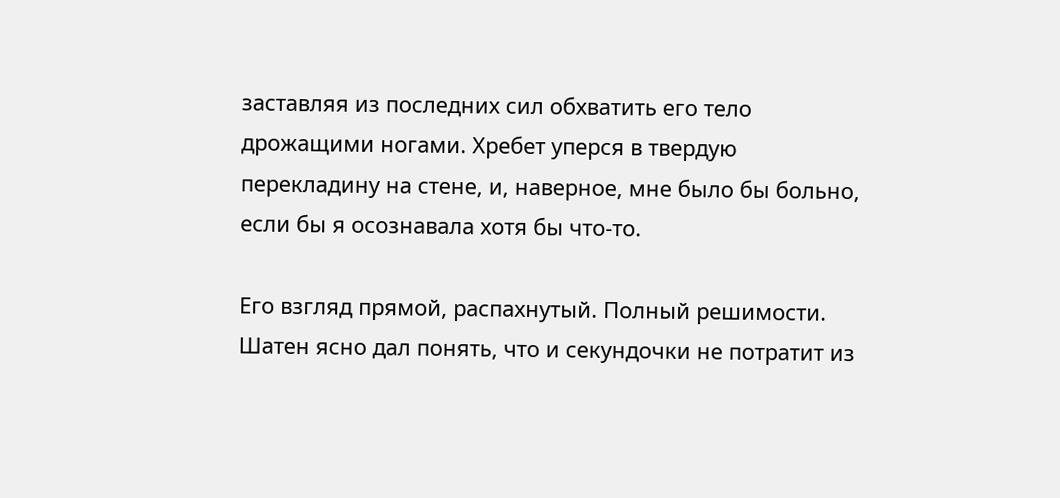заставляя из последних сил обхватить его тело дрожащими ногами. Хребет уперся в твердую перекладину на стене, и, наверное, мне было бы больно, если бы я осознавала хотя бы что-то.

Его взгляд прямой, распахнутый. Полный решимости. Шатен ясно дал понять, что и секундочки не потратит из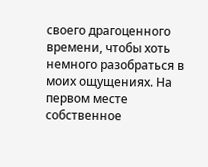своего драгоценного времени, чтобы хоть немного разобраться в моих ощущениях. На первом месте собственное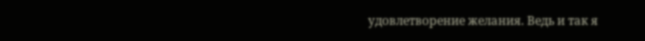удовлетворение желания. Ведь и так я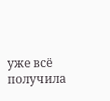уже всё получила